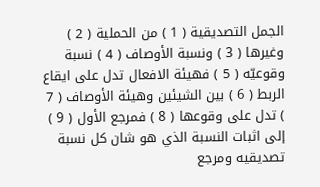الجمل التصديقية ( 1 ) من الحملية ( 2 ) وغيرها ( 3 ) ونسبة الأوصاف ( 4 ) نسبة وقوعيّه ( 5 ) فهيئة الافعال تدل على ايقاع الربط ( 6 ) بين الشيئين وهيئة الأوصاف ( 7 ) تدل على وقوعها ( 8 ) فمرجع الأول ( 9 ) إلى اثبات النسبة الذي هو شان كل نسبة تصديقيه ومرجع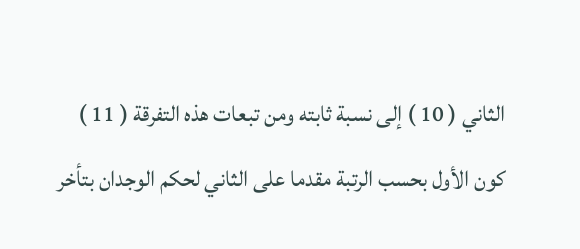الثاني ( 10 ) إلى نسبة ثابته ومن تبعات هذه التفرقة ( 11 ) كون الأول بحسب الرتبة مقدما على الثاني لحكم الوجدان بتأخر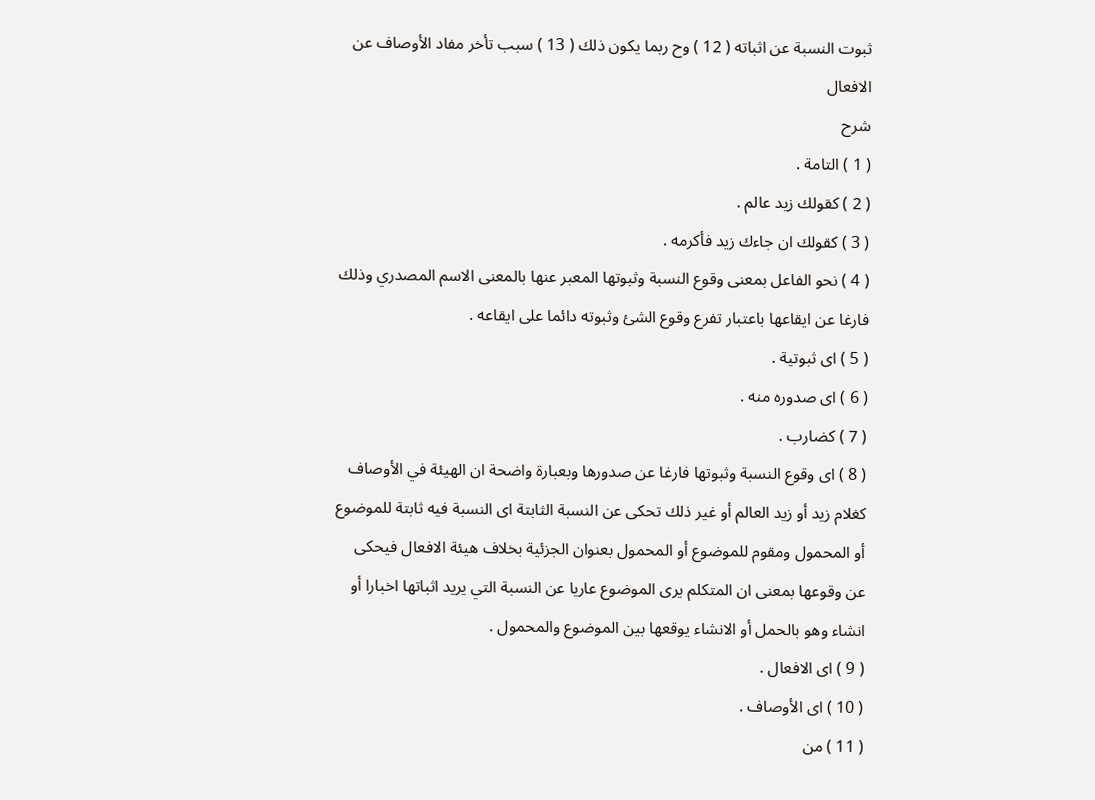ثبوت النسبة عن اثباته ( 12 ) وح ربما يكون ذلك ( 13 ) سبب تأخر مفاد الأوصاف عن الافعال
شرح
( 1 ) التامة .
( 2 ) كقولك زيد عالم .
( 3 ) كقولك ان جاءك زيد فأكرمه .
( 4 ) نحو الفاعل بمعنى وقوع النسبة وثبوتها المعبر عنها بالمعنى الاسم المصدري وذلك فارغا عن ايقاعها باعتبار تفرع وقوع الشئ وثبوته دائما على ايقاعه .
( 5 ) اى ثبوتية .
( 6 ) اى صدوره منه .
( 7 ) كضارب .
( 8 ) اى وقوع النسبة وثبوتها فارغا عن صدورها وبعبارة واضحة ان الهيئة في الأوصاف كغلام زيد أو زيد العالم أو غير ذلك تحكى عن النسبة الثابتة اى النسبة فيه ثابتة للموضوع أو المحمول ومقوم للموضوع أو المحمول بعنوان الجزئية بخلاف هيئة الافعال فيحكى عن وقوعها بمعنى ان المتكلم يرى الموضوع عاريا عن النسبة التي يريد اثباتها اخبارا أو انشاء وهو بالحمل أو الانشاء يوقعها بين الموضوع والمحمول .
( 9 ) اى الافعال .
( 10 ) اى الأوصاف .
( 11 ) من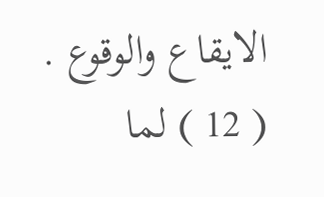الايقاع والوقوع .
( 12 ) لما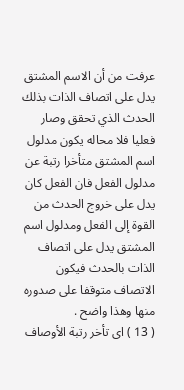عرفت من أن الاسم المشتق يدل على اتصاف الذات بذلك الحدث الذي تحقق وصار فعليا فلا محاله يكون مدلول اسم المشتق متأخرا رتبة عن مدلول الفعل فان الفعل كان يدل على خروج الحدث من القوة إلى الفعل ومدلول اسم المشتق يدل على اتصاف الذات بالحدث فيكون الاتصاف متوقفا على صدوره منها وهذا واضح .
( 13 ) اى تأخر رتبة الأوصاف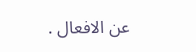عن الافعال .